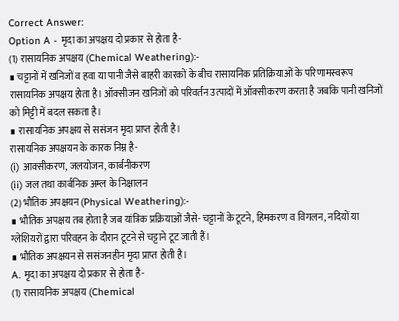Correct Answer:
Option A - मृदा का अपक्षय दो प्रकार से होता है-
(1) रासायनिक अपक्षय (Chemical Weathering):-
∎ चट्टानों में खनिजों व हवा या पानी जैसे बाहरी कारकों के बीच रासायनिक प्रतिक्रियाओं के परिणामस्वरूप रासायनिक अपक्षय होता है। ऑक्सीजन खनिजों को परिवर्तन उत्पादों में ऑक्सीकरण करता है जबकि पानी खनिजों को मिट्टी में बदल सकता है।
∎ रासायनिक अपक्षय से ससंजन मृदा प्राप्त होती है।
रासायनिक अपक्षयन के कारक निम्न है-
(i) आक्सीकरण, जलयोजन, कार्बनीकरण
(ii) जल तथा कार्बनिक अम्ल के निक्षालन
(2) भौतिक अपक्षयन (Physical Weathering):-
∎ भौतिक अपक्षय तब होता है जब यांत्रिक प्रक्रियाओं जैसे- चट्टानों के टूटने, हिमकरण व विगलन, नदियों या ग्लेशियरों द्वारा परिवहन के दौरान टूटने से चट्टाने टूट जाती हैं।
∎ भौतिक अपक्षयन से ससंजनहीन मृदा प्राप्त होती है।
A. मृदा का अपक्षय दो प्रकार से होता है-
(1) रासायनिक अपक्षय (Chemical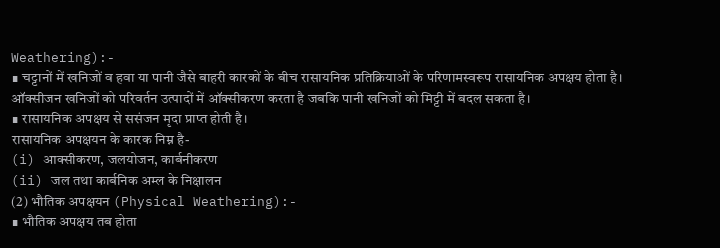Weathering):-
∎ चट्टानों में खनिजों व हवा या पानी जैसे बाहरी कारकों के बीच रासायनिक प्रतिक्रियाओं के परिणामस्वरूप रासायनिक अपक्षय होता है। ऑक्सीजन खनिजों को परिवर्तन उत्पादों में ऑक्सीकरण करता है जबकि पानी खनिजों को मिट्टी में बदल सकता है।
∎ रासायनिक अपक्षय से ससंजन मृदा प्राप्त होती है।
रासायनिक अपक्षयन के कारक निम्न है-
(i) आक्सीकरण, जलयोजन, कार्बनीकरण
(ii) जल तथा कार्बनिक अम्ल के निक्षालन
(2) भौतिक अपक्षयन (Physical Weathering):-
∎ भौतिक अपक्षय तब होता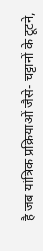है जब यांत्रिक प्रक्रियाओं जैसे- चट्टानों के टूटने,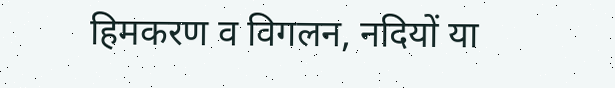हिमकरण व विगलन, नदियों या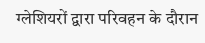ग्लेशियरों द्वारा परिवहन के दौरान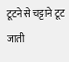टूटने से चट्टाने टूट जाती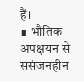हैं।
∎ भौतिक अपक्षयन से ससंजनहीन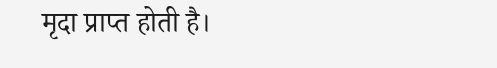मृदा प्राप्त होती है।